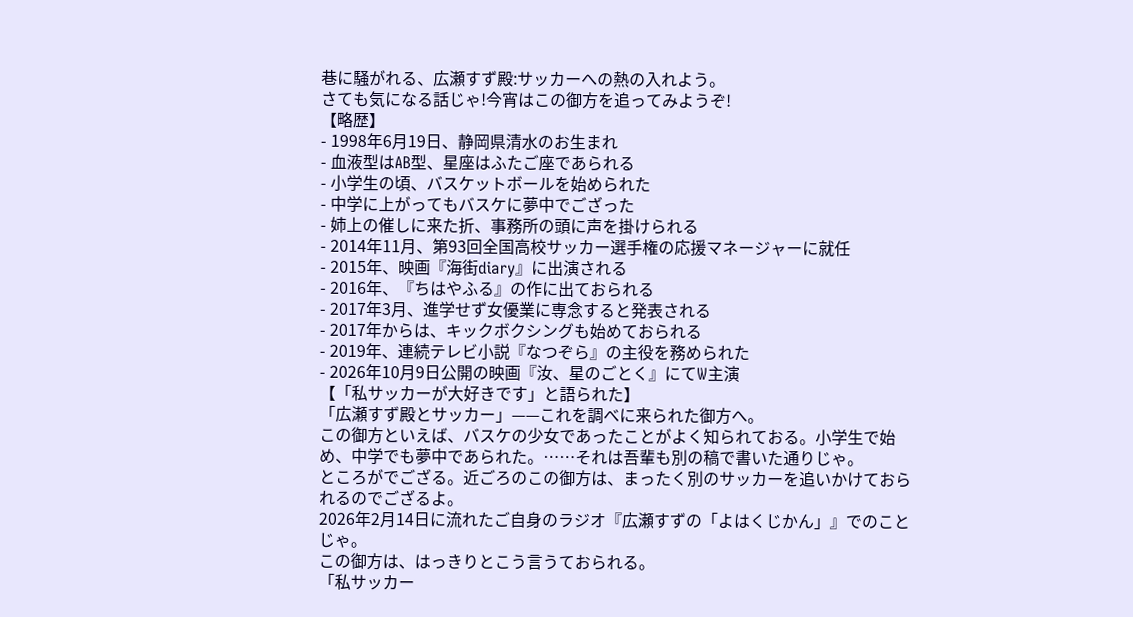巷に騒がれる、広瀬すず殿:サッカーへの熱の入れよう。
さても気になる話じゃ!今宵はこの御方を追ってみようぞ!
【略歴】
- 1998年6月19日、静岡県清水のお生まれ
- 血液型はAB型、星座はふたご座であられる
- 小学生の頃、バスケットボールを始められた
- 中学に上がってもバスケに夢中でござった
- 姉上の催しに来た折、事務所の頭に声を掛けられる
- 2014年11月、第93回全国高校サッカー選手権の応援マネージャーに就任
- 2015年、映画『海街diary』に出演される
- 2016年、『ちはやふる』の作に出ておられる
- 2017年3月、進学せず女優業に専念すると発表される
- 2017年からは、キックボクシングも始めておられる
- 2019年、連続テレビ小説『なつぞら』の主役を務められた
- 2026年10月9日公開の映画『汝、星のごとく』にてW主演
【「私サッカーが大好きです」と語られた】
「広瀬すず殿とサッカー」——これを調べに来られた御方へ。
この御方といえば、バスケの少女であったことがよく知られておる。小学生で始め、中学でも夢中であられた。……それは吾輩も別の稿で書いた通りじゃ。
ところがでござる。近ごろのこの御方は、まったく別のサッカーを追いかけておられるのでござるよ。
2026年2月14日に流れたご自身のラジオ『広瀬すずの「よはくじかん」』でのことじゃ。
この御方は、はっきりとこう言うておられる。
「私サッカー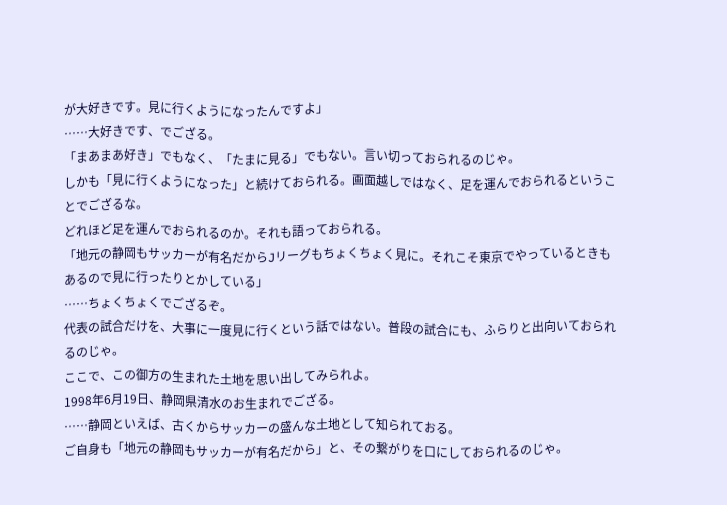が大好きです。見に行くようになったんですよ」
……大好きです、でござる。
「まあまあ好き」でもなく、「たまに見る」でもない。言い切っておられるのじゃ。
しかも「見に行くようになった」と続けておられる。画面越しではなく、足を運んでおられるということでござるな。
どれほど足を運んでおられるのか。それも語っておられる。
「地元の静岡もサッカーが有名だからJリーグもちょくちょく見に。それこそ東京でやっているときもあるので見に行ったりとかしている」
……ちょくちょくでござるぞ。
代表の試合だけを、大事に一度見に行くという話ではない。普段の試合にも、ふらりと出向いておられるのじゃ。
ここで、この御方の生まれた土地を思い出してみられよ。
1998年6月19日、静岡県清水のお生まれでござる。
……静岡といえば、古くからサッカーの盛んな土地として知られておる。
ご自身も「地元の静岡もサッカーが有名だから」と、その繋がりを口にしておられるのじゃ。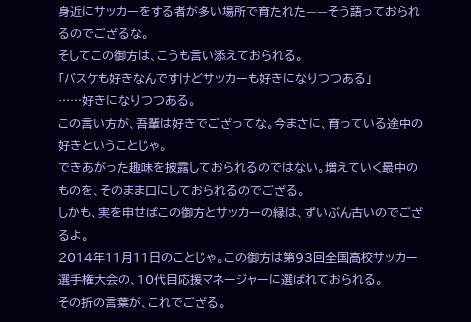身近にサッカーをする者が多い場所で育たれた——そう語っておられるのでござるな。
そしてこの御方は、こうも言い添えておられる。
「バスケも好きなんですけどサッカーも好きになりつつある」
……好きになりつつある。
この言い方が、吾輩は好きでござってな。今まさに、育っている途中の好きということじゃ。
できあがった趣味を披露しておられるのではない。増えていく最中のものを、そのまま口にしておられるのでござる。
しかも、実を申せばこの御方とサッカーの縁は、ずいぶん古いのでござるよ。
2014年11月11日のことじゃ。この御方は第93回全国高校サッカー選手権大会の、10代目応援マネージャーに選ばれておられる。
その折の言葉が、これでござる。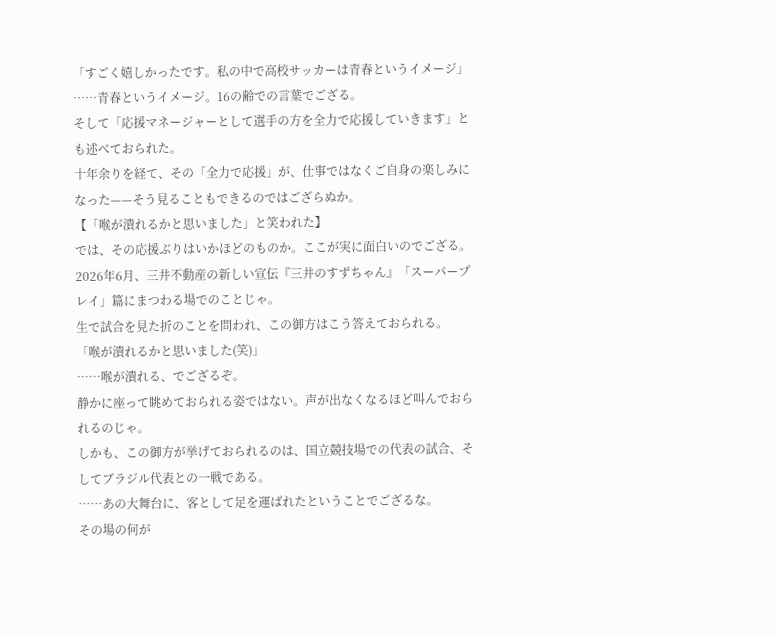「すごく嬉しかったです。私の中で高校サッカーは青春というイメージ」
……青春というイメージ。16の齢での言葉でござる。
そして「応援マネージャーとして選手の方を全力で応援していきます」とも述べておられた。
十年余りを経て、その「全力で応援」が、仕事ではなくご自身の楽しみになった——そう見ることもできるのではござらぬか。
【「喉が潰れるかと思いました」と笑われた】
では、その応援ぶりはいかほどのものか。ここが実に面白いのでござる。
2026年6月、三井不動産の新しい宣伝『三井のすずちゃん』「スーパープレイ」篇にまつわる場でのことじゃ。
生で試合を見た折のことを問われ、この御方はこう答えておられる。
「喉が潰れるかと思いました(笑)」
……喉が潰れる、でござるぞ。
静かに座って眺めておられる姿ではない。声が出なくなるほど叫んでおられるのじゃ。
しかも、この御方が挙げておられるのは、国立競技場での代表の試合、そしてブラジル代表との一戦である。
……あの大舞台に、客として足を運ばれたということでござるな。
その場の何が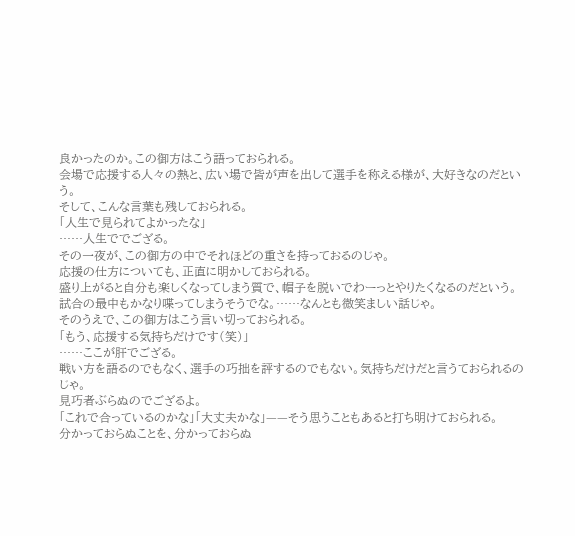良かったのか。この御方はこう語っておられる。
会場で応援する人々の熱と、広い場で皆が声を出して選手を称える様が、大好きなのだという。
そして、こんな言葉も残しておられる。
「人生で見られてよかったな」
……人生ででござる。
その一夜が、この御方の中でそれほどの重さを持っておるのじゃ。
応援の仕方についても、正直に明かしておられる。
盛り上がると自分も楽しくなってしまう質で、帽子を脱いでわーっとやりたくなるのだという。
試合の最中もかなり喋ってしまうそうでな。……なんとも微笑ましい話じゃ。
そのうえで、この御方はこう言い切っておられる。
「もう、応援する気持ちだけです(笑)」
……ここが肝でござる。
戦い方を語るのでもなく、選手の巧拙を評するのでもない。気持ちだけだと言うておられるのじゃ。
見巧者ぶらぬのでござるよ。
「これで合っているのかな」「大丈夫かな」——そう思うこともあると打ち明けておられる。
分かっておらぬことを、分かっておらぬ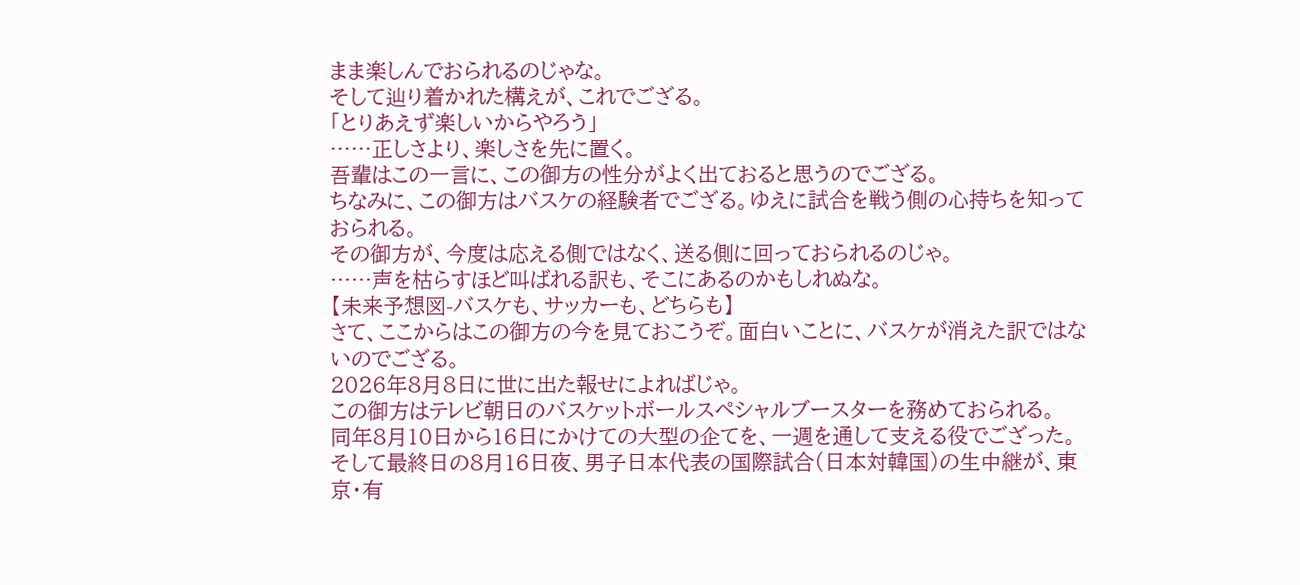まま楽しんでおられるのじゃな。
そして辿り着かれた構えが、これでござる。
「とりあえず楽しいからやろう」
……正しさより、楽しさを先に置く。
吾輩はこの一言に、この御方の性分がよく出ておると思うのでござる。
ちなみに、この御方はバスケの経験者でござる。ゆえに試合を戦う側の心持ちを知っておられる。
その御方が、今度は応える側ではなく、送る側に回っておられるのじゃ。
……声を枯らすほど叫ばれる訳も、そこにあるのかもしれぬな。
【未来予想図-バスケも、サッカーも、どちらも】
さて、ここからはこの御方の今を見ておこうぞ。面白いことに、バスケが消えた訳ではないのでござる。
2026年8月8日に世に出た報せによればじゃ。
この御方はテレビ朝日のバスケットボールスペシャルブースターを務めておられる。
同年8月10日から16日にかけての大型の企てを、一週を通して支える役でござった。
そして最終日の8月16日夜、男子日本代表の国際試合(日本対韓国)の生中継が、東京・有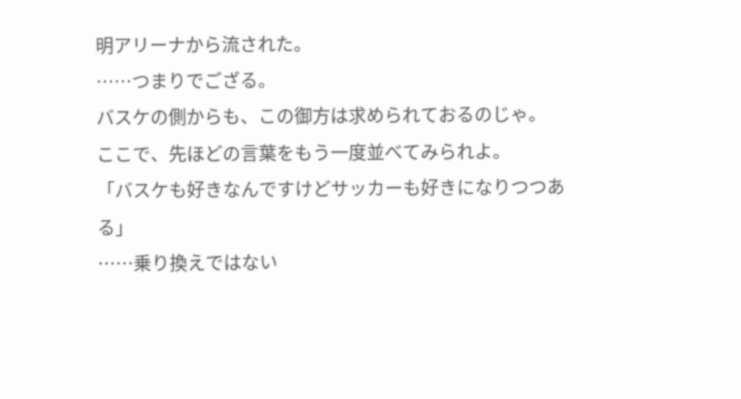明アリーナから流された。
……つまりでござる。
バスケの側からも、この御方は求められておるのじゃ。
ここで、先ほどの言葉をもう一度並べてみられよ。
「バスケも好きなんですけどサッカーも好きになりつつある」
……乗り換えではない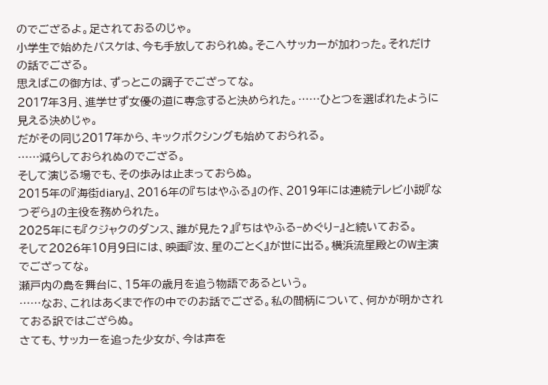のでござるよ。足されておるのじゃ。
小学生で始めたバスケは、今も手放しておられぬ。そこへサッカーが加わった。それだけの話でござる。
思えばこの御方は、ずっとこの調子でござってな。
2017年3月、進学せず女優の道に専念すると決められた。……ひとつを選ばれたように見える決めじゃ。
だがその同じ2017年から、キックボクシングも始めておられる。
……減らしておられぬのでござる。
そして演じる場でも、その歩みは止まっておらぬ。
2015年の『海街diary』、2016年の『ちはやふる』の作、2019年には連続テレビ小説『なつぞら』の主役を務められた。
2025年にも『クジャクのダンス、誰が見た?』『ちはやふる−めぐり−』と続いておる。
そして2026年10月9日には、映画『汝、星のごとく』が世に出る。横浜流星殿とのW主演でござってな。
瀬戸内の島を舞台に、15年の歳月を追う物語であるという。
……なお、これはあくまで作の中でのお話でござる。私の間柄について、何かが明かされておる訳ではござらぬ。
さても、サッカーを追った少女が、今は声を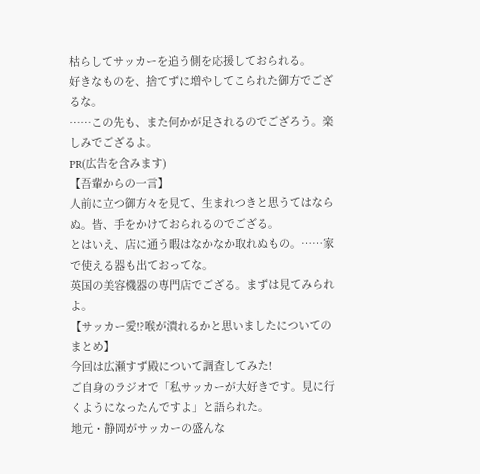枯らしてサッカーを追う側を応援しておられる。
好きなものを、捨てずに増やしてこられた御方でござるな。
……この先も、また何かが足されるのでござろう。楽しみでござるよ。
PR(広告を含みます)
【吾輩からの一言】
人前に立つ御方々を見て、生まれつきと思うてはならぬ。皆、手をかけておられるのでござる。
とはいえ、店に通う暇はなかなか取れぬもの。……家で使える器も出ておってな。
英国の美容機器の専門店でござる。まずは見てみられよ。
【サッカー愛!?喉が潰れるかと思いましたについてのまとめ】
今回は広瀬すず殿について調査してみた!
ご自身のラジオで「私サッカーが大好きです。見に行くようになったんですよ」と語られた。
地元・静岡がサッカーの盛んな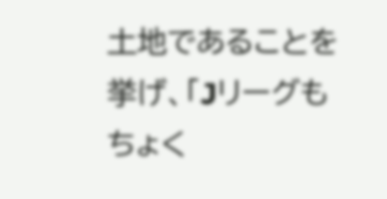土地であることを挙げ、「Jリーグもちょく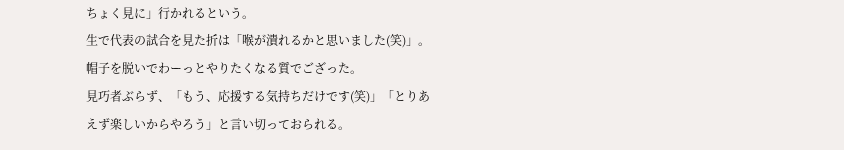ちょく見に」行かれるという。
生で代表の試合を見た折は「喉が潰れるかと思いました(笑)」。帽子を脱いでわーっとやりたくなる質でござった。
見巧者ぶらず、「もう、応援する気持ちだけです(笑)」「とりあえず楽しいからやろう」と言い切っておられる。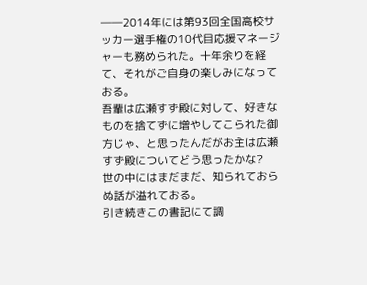――2014年には第93回全国高校サッカー選手権の10代目応援マネージャーも務められた。十年余りを経て、それがご自身の楽しみになっておる。
吾輩は広瀬すず殿に対して、好きなものを捨てずに増やしてこられた御方じゃ、と思ったんだがお主は広瀬すず殿についてどう思ったかな?
世の中にはまだまだ、知られておらぬ話が溢れておる。
引き続きこの書記にて調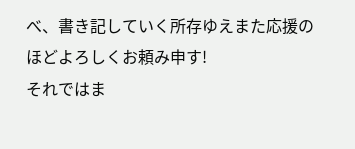べ、書き記していく所存ゆえまた応援のほどよろしくお頼み申す!
それではま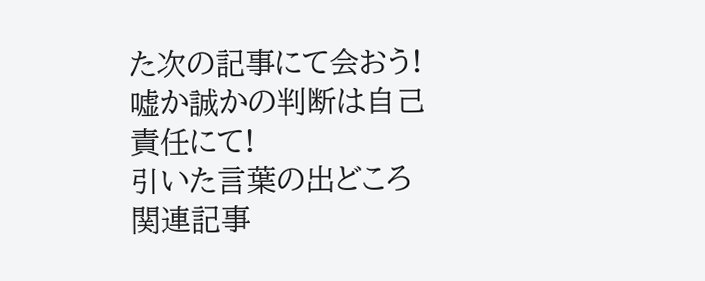た次の記事にて会おう!
嘘か誠かの判断は自己責任にて!
引いた言葉の出どころ
関連記事